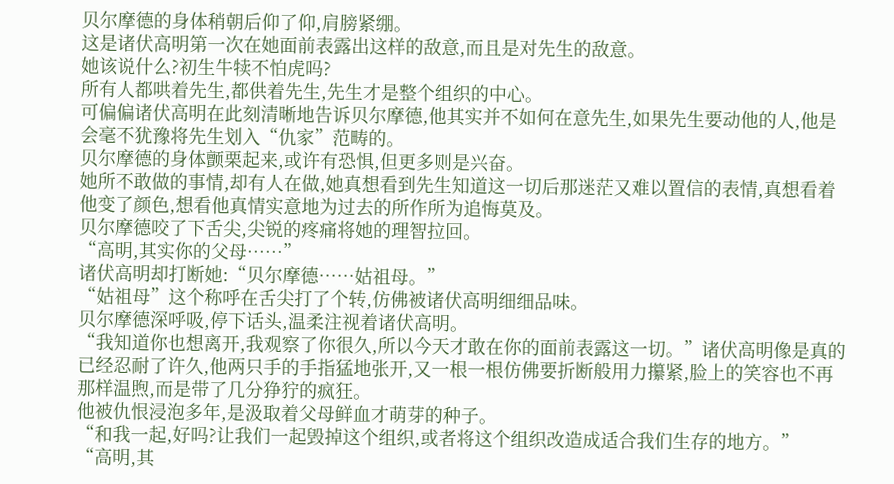贝尔摩德的身体稍朝后仰了仰,肩膀紧绷。
这是诸伏高明第一次在她面前表露出这样的敌意,而且是对先生的敌意。
她该说什么?初生牛犊不怕虎吗?
所有人都哄着先生,都供着先生,先生才是整个组织的中心。
可偏偏诸伏高明在此刻清晰地告诉贝尔摩德,他其实并不如何在意先生,如果先生要动他的人,他是会毫不犹豫将先生划入“仇家”范畴的。
贝尔摩德的身体颤栗起来,或许有恐惧,但更多则是兴奋。
她所不敢做的事情,却有人在做,她真想看到先生知道这一切后那迷茫又难以置信的表情,真想看着他变了颜色,想看他真情实意地为过去的所作所为追悔莫及。
贝尔摩德咬了下舌尖,尖锐的疼痛将她的理智拉回。
“高明,其实你的父母……”
诸伏高明却打断她:“贝尔摩德……姑祖母。”
“姑祖母”这个称呼在舌尖打了个转,仿佛被诸伏高明细细品味。
贝尔摩德深呼吸,停下话头,温柔注视着诸伏高明。
“我知道你也想离开,我观察了你很久,所以今天才敢在你的面前表露这一切。”诸伏高明像是真的已经忍耐了许久,他两只手的手指猛地张开,又一根一根仿佛要折断般用力攥紧,脸上的笑容也不再那样温煦,而是带了几分狰狞的疯狂。
他被仇恨浸泡多年,是汲取着父母鲜血才萌芽的种子。
“和我一起,好吗?让我们一起毁掉这个组织,或者将这个组织改造成适合我们生存的地方。”
“高明,其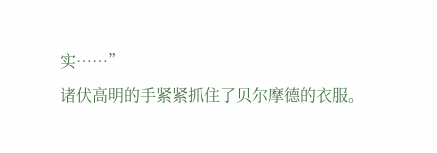实……”
诸伏高明的手紧紧抓住了贝尔摩德的衣服。